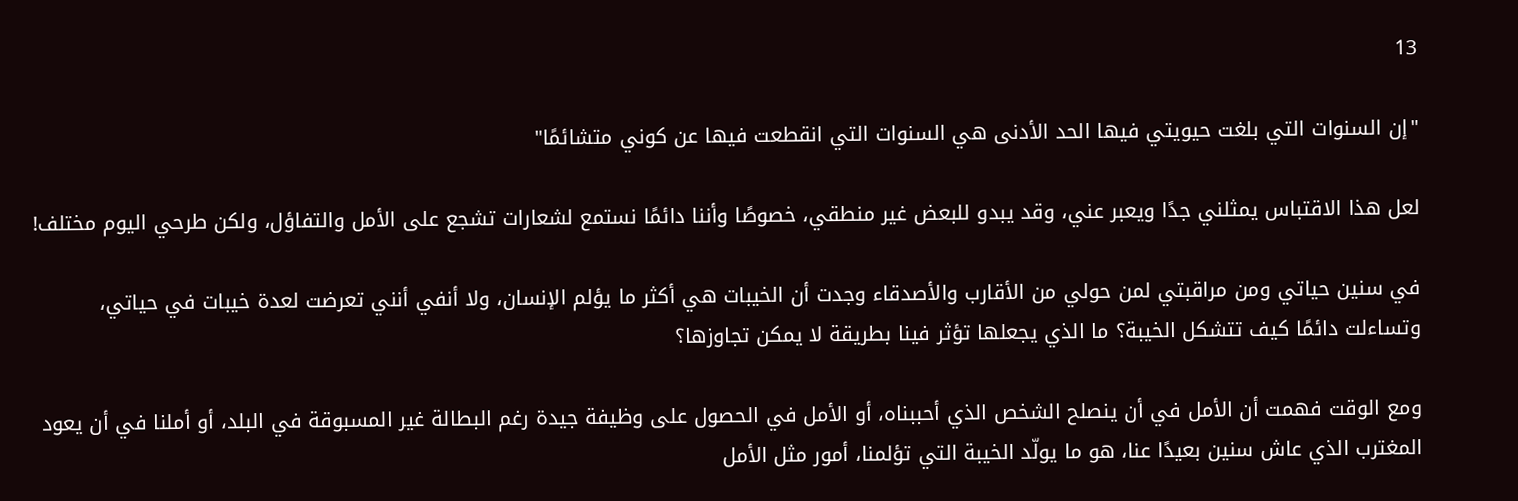13

"إن السنوات التي بلغت حيويتي فيها الحد الأدنى هي السنوات التي انقطعت فيها عن كوني متشائمًا"

لعل هذا الاقتباس يمثلني جدًا ويعبر عني، وقد يبدو للبعض غير منطقي، خصوصًا وأننا دائمًا نستمع لشعارات تشجع على الأمل والتفاؤل، ولكن طرحي اليوم مختلف!

في سنين حياتي ومن مراقبتي لمن حولي من الأقارب والأصدقاء وجدت أن الخيبات هي أكثر ما يؤلم الإنسان، ولا أنفي أنني تعرضت لعدة خيبات في حياتي، وتساءلت دائمًا كيف تتشكل الخيبة؟ ما الذي يجعلها تؤثر فينا بطريقة لا يمكن تجاوزها؟

ومع الوقت فهمت أن الأمل في أن ينصلح الشخص الذي أحببناه، أو الأمل في الحصول على وظيفة جيدة رغم البطالة غير المسبوقة في البلد، أو أملنا في أن يعود المغترب الذي عاش سنين بعيدًا عنا، هو ما يولّد الخيبة التي تؤلمنا، أمور مثل الأمل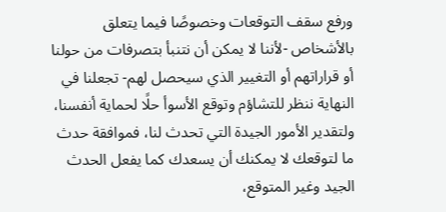ورفع سقف التوقعات وخصوصًا فيما يتعلق بالأشخاص -لأننا لا يمكن أن نتنبأ بتصرفات من حولنا أو قراراتهم أو التغيير الذي سيحصل لهم- تجعلنا في النهاية ننظر للتشاؤم وتوقع الأسوأ حلًا لحماية أنفسنا، ولتقدير الأمور الجيدة التي تحدث لنا، فموافقة حدث ما لتوقعك لا يمكنك أن يسعدك كما يفعل الحدث الجيد وغير المتوقع،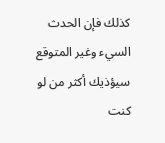كذلك فإن الحدث السيء وغير المتوقع سيؤذيك أكثر من لو كنت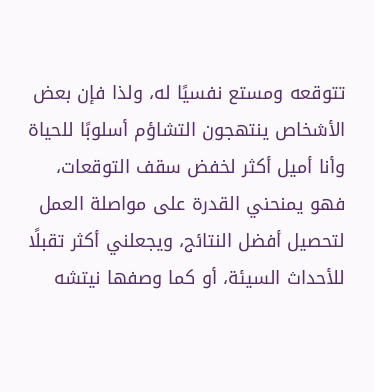تتوقعه ومستع نفسيًا له، ولذا فإن بعض الأشخاص ينتهجون التشاؤم أسلوبًا للحياة وأنا أميل أكثر لخفض سقف التوقعات، فهو يمنحني القدرة على مواصلة العمل لتحصيل أفضل النتائج، ويجعلني أكثر تقبلًا للأحداث السيئة، أو كما وصفها نيتشه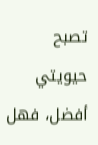تصبح حيويتي أفضل، فهل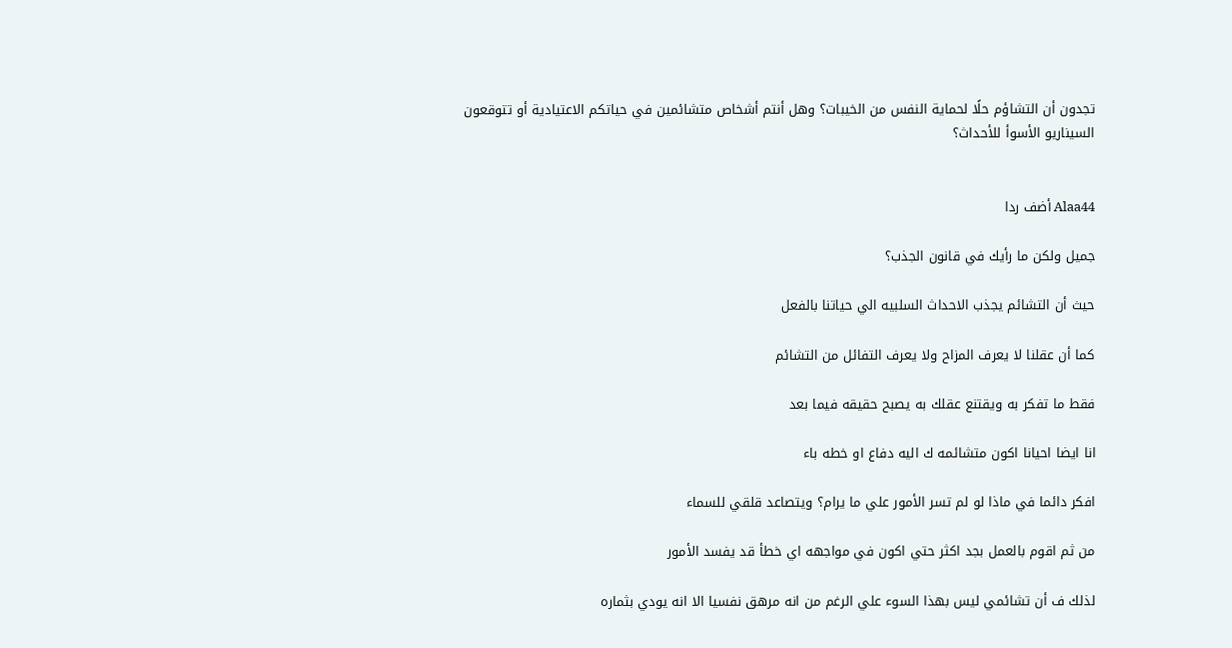تجدون أن التشاؤم حلًا لحماية النفس من الخيبات؟ وهل أنتم أشخاص متشائمين في حياتكم الاعتيادية أو تتوقعون السيناريو الأسوأ للأحداث؟


Alaa44 أضف ردا

جميل ولكن ما رأيك في قانون الجذب؟

حيث أن التشائم يجذب الاحداث السلبيه الي حياتنا بالفعل

كما أن عقلنا لا يعرف المزاح ولا يعرف التفائل من التشائم

فقط ما تفكر به ويقتنع عقلك به يصبح حقيقه فيما بعد

انا ايضا احيانا اكون متشائمه ك اليه دفاع او خطه باء

افكر دائما في ماذا لو لم تسر الأمور علي ما يرام؟ ويتصاعد قلقي للسماء

من ثم اقوم بالعمل بجد اكثر حتي اكون في مواجهه اي خطأ قد يفسد الأمور

لذلك ف أن تشائمي ليس بهذا السوء علي الرغم من انه مرهق نفسيا الا انه يودي بثماره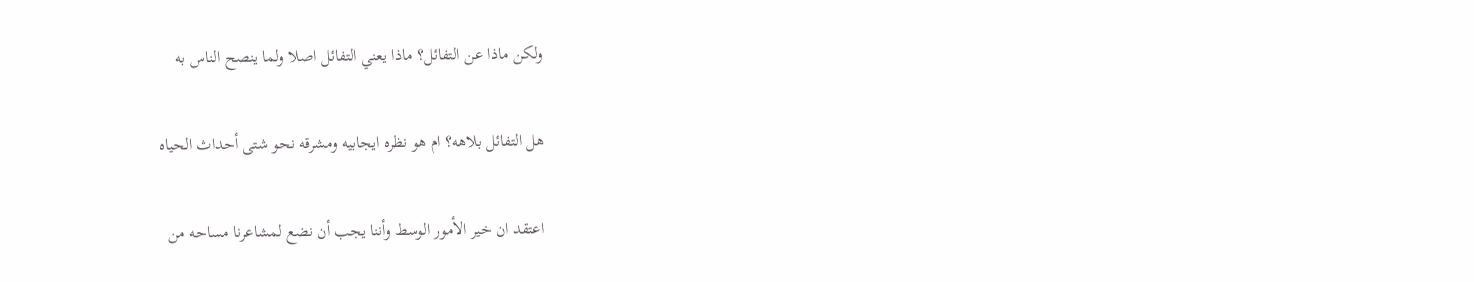ولكن ماذا عن التفائل؟ ماذا يعني التفائل اصلا ولما ينصح الناس به

هل التفائل بلاهه؟ ام هو نظره ايجابيه ومشرقه نحو شتى أحداث الحياه

اعتقد ان خير الأمور الوسط وأننا يجب أن نضع لمشاعرنا مساحه من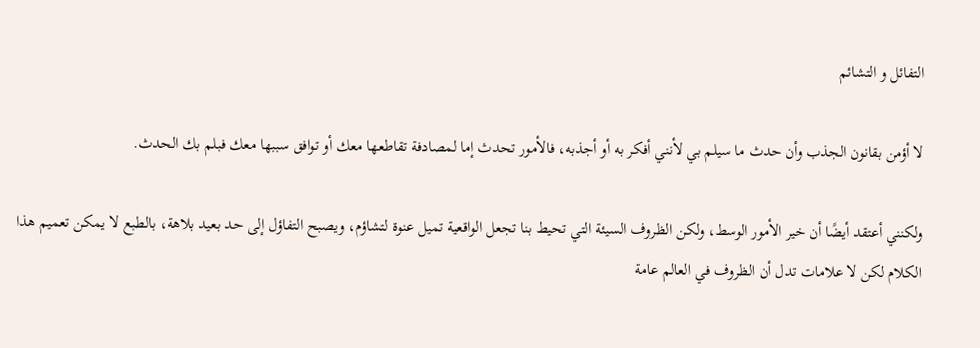التفائل و التشائم

لا أؤمن بقانون الجذب وأن حدث ما سيلم بي لأنني أفكر به أو أجذبه، فالأمور تحدث إما لمصادفة تقاطعها معك أو توافق سببها معك فبلم بك الحدث.

ولكنني أعتقد أيضًا أن خير الأمور الوسط، ولكن الظروف السيئة التي تحيط بنا تجعل الواقعية تميل عنوة لتشاؤم، ويصبح التفاؤل إلى حد بعيد بلاهة، بالطبع لا يمكن تعميم هذا الكلام لكن لا علامات تدل أن الظروف في العالم عامة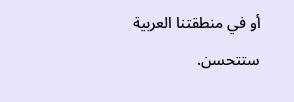أو في منطقتنا العربية ستتحسن.